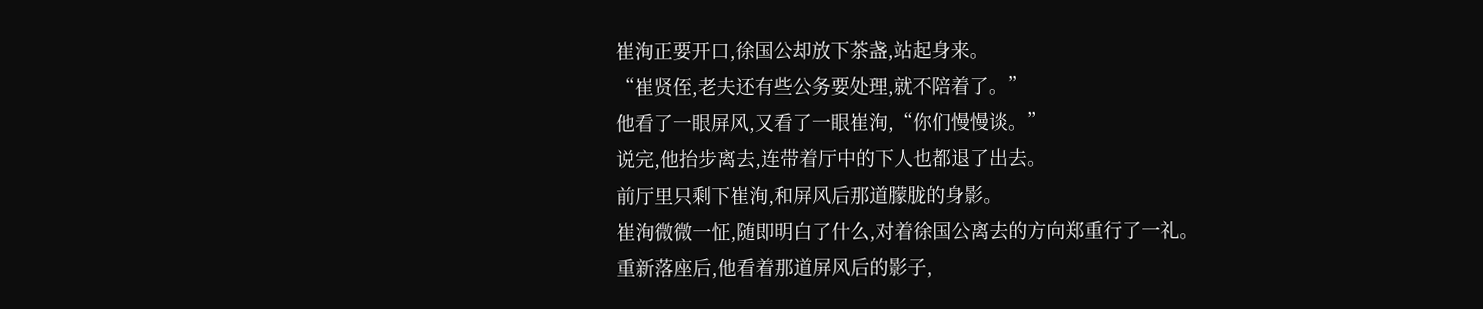崔洵正要开口,徐国公却放下茶盏,站起身来。
“崔贤侄,老夫还有些公务要处理,就不陪着了。”
他看了一眼屏风,又看了一眼崔洵,“你们慢慢谈。”
说完,他抬步离去,连带着厅中的下人也都退了出去。
前厅里只剩下崔洵,和屏风后那道朦胧的身影。
崔洵微微一怔,随即明白了什么,对着徐国公离去的方向郑重行了一礼。
重新落座后,他看着那道屏风后的影子,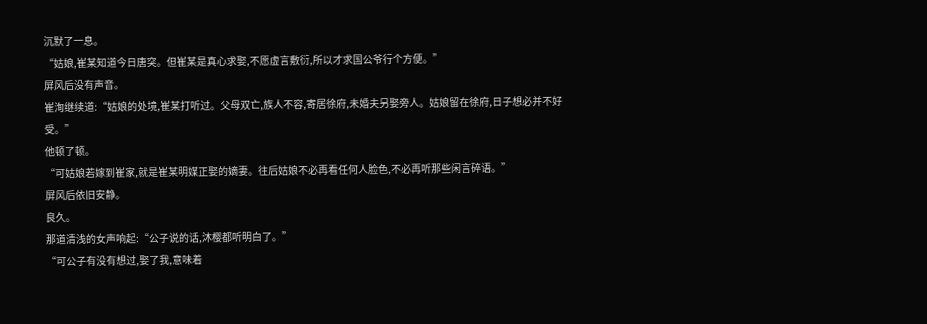沉默了一息。
“姑娘,崔某知道今日唐突。但崔某是真心求娶,不愿虚言敷衍,所以才求国公爷行个方便。”
屏风后没有声音。
崔洵继续道:“姑娘的处境,崔某打听过。父母双亡,族人不容,寄居徐府,未婚夫另娶旁人。姑娘留在徐府,日子想必并不好受。”
他顿了顿。
“可姑娘若嫁到崔家,就是崔某明媒正娶的嫡妻。往后姑娘不必再看任何人脸色,不必再听那些闲言碎语。”
屏风后依旧安静。
良久。
那道清浅的女声响起:“公子说的话,沐樱都听明白了。”
“可公子有没有想过,娶了我,意味着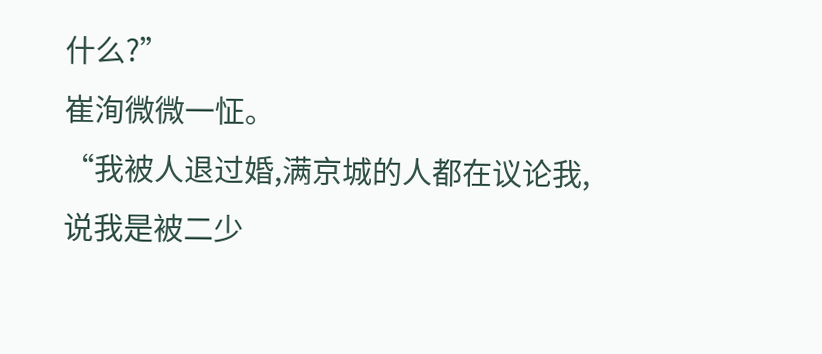什么?”
崔洵微微一怔。
“我被人退过婚,满京城的人都在议论我,说我是被二少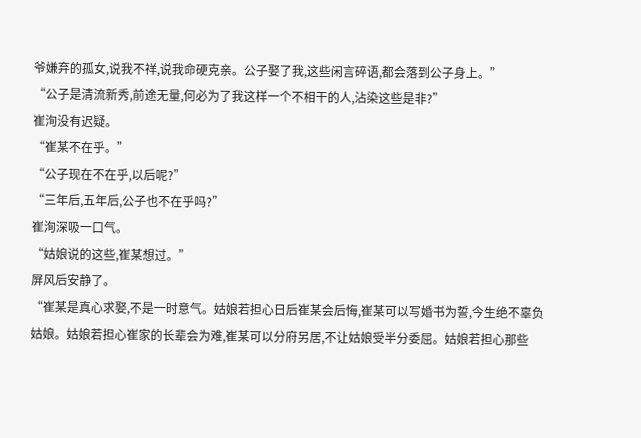爷嫌弃的孤女,说我不祥,说我命硬克亲。公子娶了我,这些闲言碎语,都会落到公子身上。”
“公子是清流新秀,前途无量,何必为了我这样一个不相干的人,沾染这些是非?”
崔洵没有迟疑。
“崔某不在乎。”
“公子现在不在乎,以后呢?”
“三年后,五年后,公子也不在乎吗?”
崔洵深吸一口气。
“姑娘说的这些,崔某想过。”
屏风后安静了。
“崔某是真心求娶,不是一时意气。姑娘若担心日后崔某会后悔,崔某可以写婚书为誓,今生绝不辜负姑娘。姑娘若担心崔家的长辈会为难,崔某可以分府另居,不让姑娘受半分委屈。姑娘若担心那些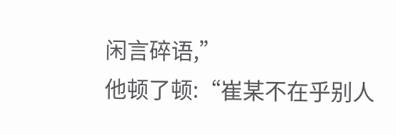闲言碎语,”
他顿了顿:“崔某不在乎别人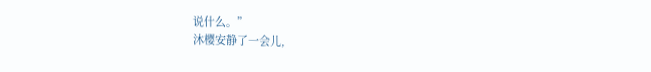说什么。”
沐樱安静了一会儿,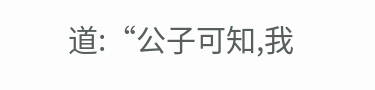道:“公子可知,我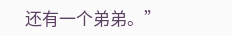还有一个弟弟。”